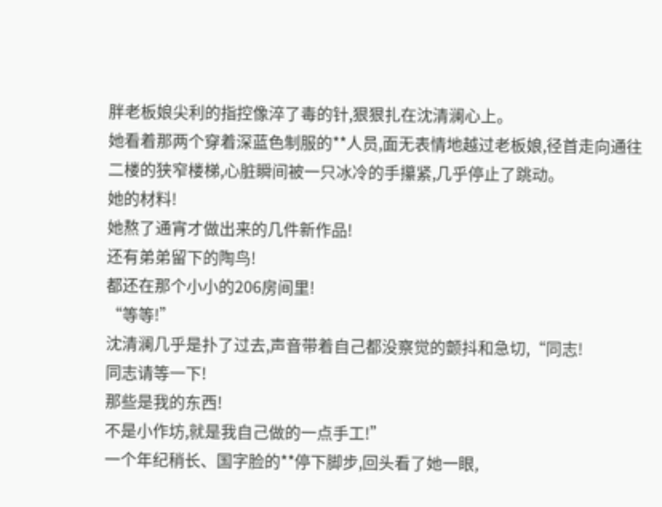胖老板娘尖利的指控像淬了毒的针,狠狠扎在沈清澜心上。
她看着那两个穿着深蓝色制服的**人员,面无表情地越过老板娘,径首走向通往二楼的狭窄楼梯,心脏瞬间被一只冰冷的手攥紧,几乎停止了跳动。
她的材料!
她熬了通宵才做出来的几件新作品!
还有弟弟留下的陶鸟!
都还在那个小小的206房间里!
“等等!”
沈清澜几乎是扑了过去,声音带着自己都没察觉的颤抖和急切,“同志!
同志请等一下!
那些是我的东西!
不是小作坊,就是我自己做的一点手工!”
一个年纪稍长、国字脸的**停下脚步,回头看了她一眼,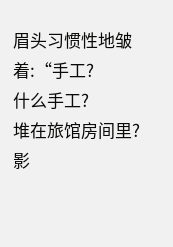眉头习惯性地皱着:“手工?
什么手工?
堆在旅馆房间里?
影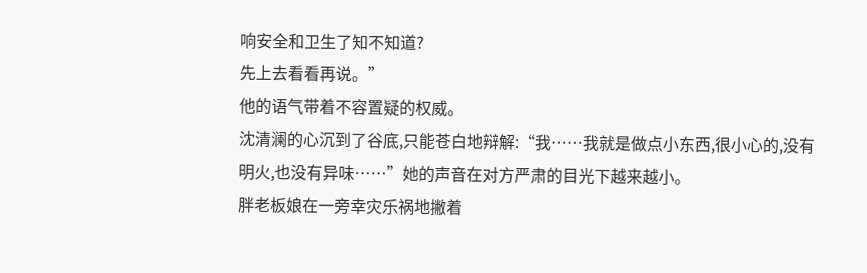响安全和卫生了知不知道?
先上去看看再说。”
他的语气带着不容置疑的权威。
沈清澜的心沉到了谷底,只能苍白地辩解:“我……我就是做点小东西,很小心的,没有明火,也没有异味……”她的声音在对方严肃的目光下越来越小。
胖老板娘在一旁幸灾乐祸地撇着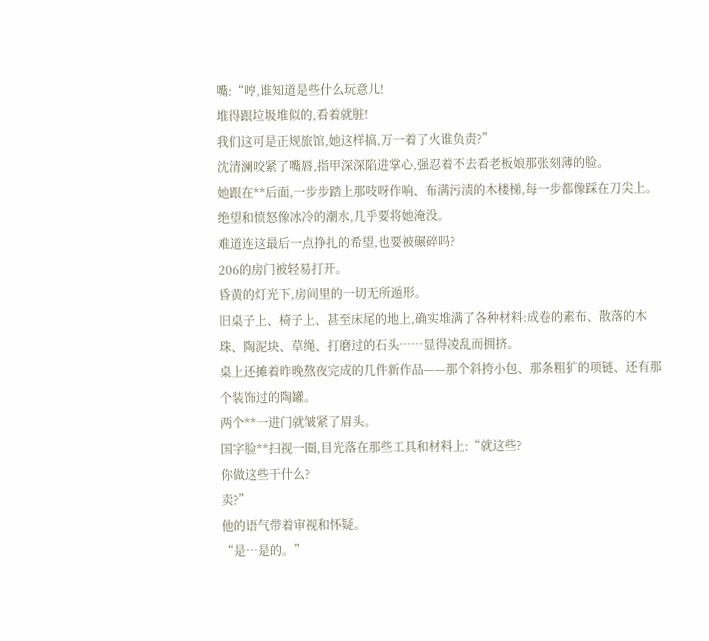嘴:“哼,谁知道是些什么玩意儿!
堆得跟垃圾堆似的,看着就脏!
我们这可是正规旅馆,她这样搞,万一着了火谁负责?”
沈清澜咬紧了嘴唇,指甲深深陷进掌心,强忍着不去看老板娘那张刻薄的脸。
她跟在**后面,一步步踏上那吱呀作响、布满污渍的木楼梯,每一步都像踩在刀尖上。
绝望和愤怒像冰冷的潮水,几乎要将她淹没。
难道连这最后一点挣扎的希望,也要被碾碎吗?
206的房门被轻易打开。
昏黄的灯光下,房间里的一切无所遁形。
旧桌子上、椅子上、甚至床尾的地上,确实堆满了各种材料:成卷的素布、散落的木珠、陶泥块、草绳、打磨过的石头……显得凌乱而拥挤。
桌上还摊着昨晚熬夜完成的几件新作品——那个斜挎小包、那条粗犷的项链、还有那个装饰过的陶罐。
两个**一进门就皱紧了眉头。
国字脸**扫视一圈,目光落在那些工具和材料上:“就这些?
你做这些干什么?
卖?”
他的语气带着审视和怀疑。
“是…是的。”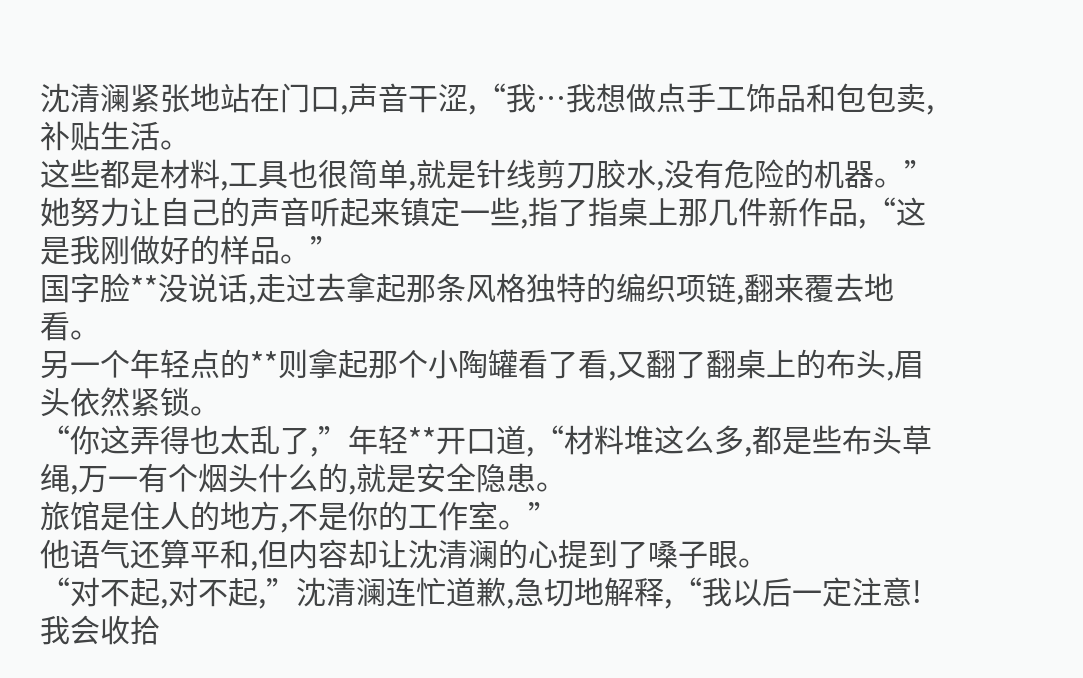沈清澜紧张地站在门口,声音干涩,“我…我想做点手工饰品和包包卖,补贴生活。
这些都是材料,工具也很简单,就是针线剪刀胶水,没有危险的机器。”
她努力让自己的声音听起来镇定一些,指了指桌上那几件新作品,“这是我刚做好的样品。”
国字脸**没说话,走过去拿起那条风格独特的编织项链,翻来覆去地看。
另一个年轻点的**则拿起那个小陶罐看了看,又翻了翻桌上的布头,眉头依然紧锁。
“你这弄得也太乱了,”年轻**开口道,“材料堆这么多,都是些布头草绳,万一有个烟头什么的,就是安全隐患。
旅馆是住人的地方,不是你的工作室。”
他语气还算平和,但内容却让沈清澜的心提到了嗓子眼。
“对不起,对不起,”沈清澜连忙道歉,急切地解释,“我以后一定注意!
我会收拾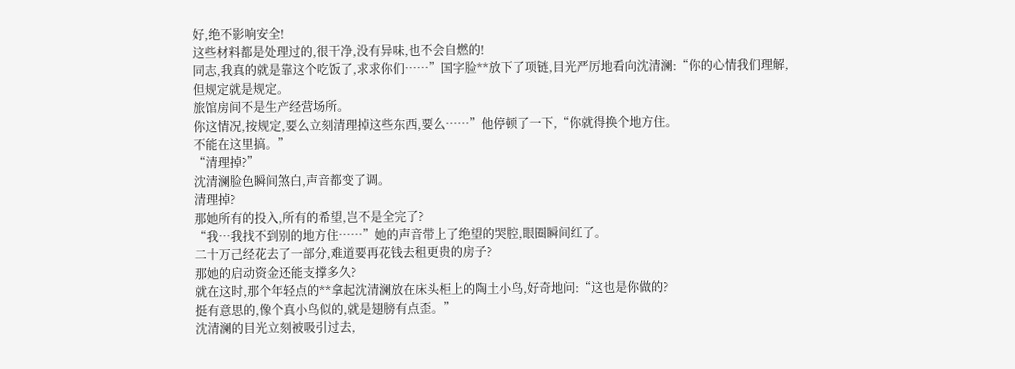好,绝不影响安全!
这些材料都是处理过的,很干净,没有异味,也不会自燃的!
同志,我真的就是靠这个吃饭了,求求你们……”国字脸**放下了项链,目光严厉地看向沈清澜:“你的心情我们理解,但规定就是规定。
旅馆房间不是生产经营场所。
你这情况,按规定,要么立刻清理掉这些东西,要么……”他停顿了一下,“你就得换个地方住。
不能在这里搞。”
“清理掉?”
沈清澜脸色瞬间煞白,声音都变了调。
清理掉?
那她所有的投入,所有的希望,岂不是全完了?
“我…我找不到别的地方住……”她的声音带上了绝望的哭腔,眼圈瞬间红了。
二十万己经花去了一部分,难道要再花钱去租更贵的房子?
那她的启动资金还能支撑多久?
就在这时,那个年轻点的**拿起沈清澜放在床头柜上的陶土小鸟,好奇地问:“这也是你做的?
挺有意思的,像个真小鸟似的,就是翅膀有点歪。”
沈清澜的目光立刻被吸引过去,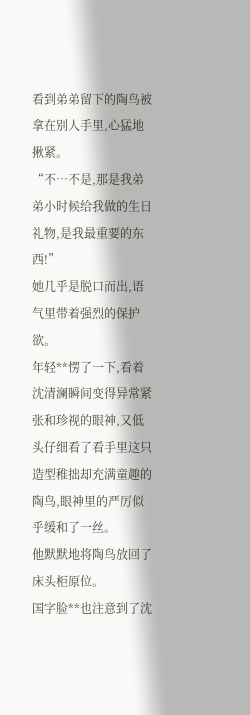看到弟弟留下的陶鸟被拿在别人手里,心猛地揪紧。
“不…不是,那是我弟弟小时候给我做的生日礼物,是我最重要的东西!”
她几乎是脱口而出,语气里带着强烈的保护欲。
年轻**愣了一下,看着沈清澜瞬间变得异常紧张和珍视的眼神,又低头仔细看了看手里这只造型稚拙却充满童趣的陶鸟,眼神里的严厉似乎缓和了一丝。
他默默地将陶鸟放回了床头柜原位。
国字脸**也注意到了沈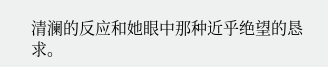清澜的反应和她眼中那种近乎绝望的恳求。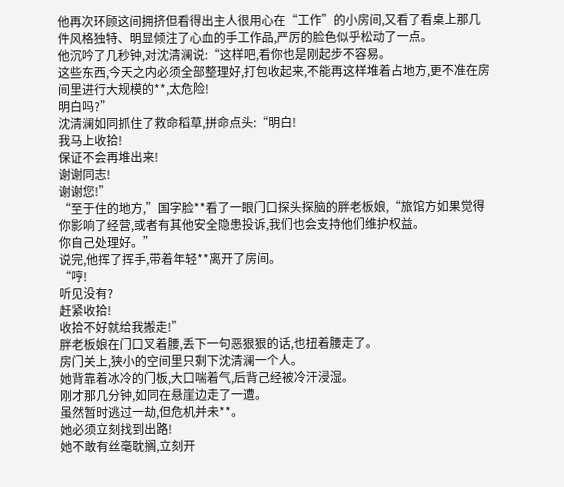他再次环顾这间拥挤但看得出主人很用心在“工作”的小房间,又看了看桌上那几件风格独特、明显倾注了心血的手工作品,严厉的脸色似乎松动了一点。
他沉吟了几秒钟,对沈清澜说:“这样吧,看你也是刚起步不容易。
这些东西,今天之内必须全部整理好,打包收起来,不能再这样堆着占地方,更不准在房间里进行大规模的**,太危险!
明白吗?”
沈清澜如同抓住了救命稻草,拼命点头:“明白!
我马上收拾!
保证不会再堆出来!
谢谢同志!
谢谢您!”
“至于住的地方,”国字脸**看了一眼门口探头探脑的胖老板娘,“旅馆方如果觉得你影响了经营,或者有其他安全隐患投诉,我们也会支持他们维护权益。
你自己处理好。”
说完,他挥了挥手,带着年轻**离开了房间。
“哼!
听见没有?
赶紧收拾!
收拾不好就给我搬走!”
胖老板娘在门口叉着腰,丢下一句恶狠狠的话,也扭着腰走了。
房门关上,狭小的空间里只剩下沈清澜一个人。
她背靠着冰冷的门板,大口喘着气,后背己经被冷汗浸湿。
刚才那几分钟,如同在悬崖边走了一遭。
虽然暂时逃过一劫,但危机并未**。
她必须立刻找到出路!
她不敢有丝毫耽搁,立刻开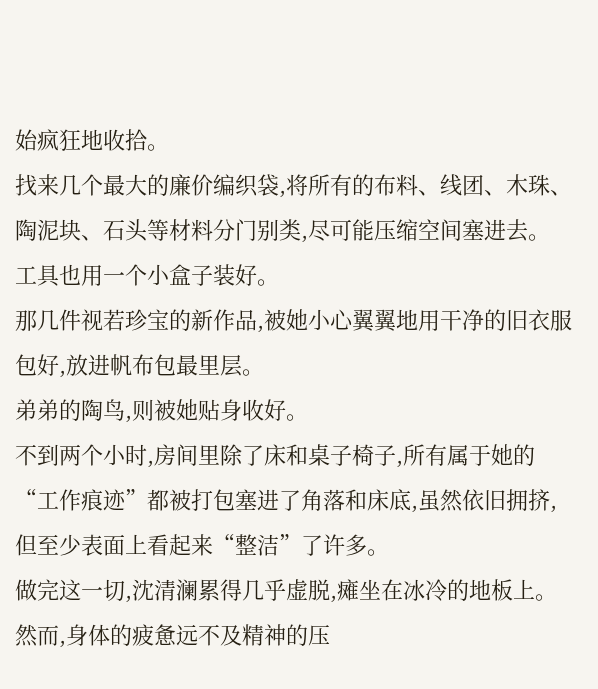始疯狂地收拾。
找来几个最大的廉价编织袋,将所有的布料、线团、木珠、陶泥块、石头等材料分门别类,尽可能压缩空间塞进去。
工具也用一个小盒子装好。
那几件视若珍宝的新作品,被她小心翼翼地用干净的旧衣服包好,放进帆布包最里层。
弟弟的陶鸟,则被她贴身收好。
不到两个小时,房间里除了床和桌子椅子,所有属于她的“工作痕迹”都被打包塞进了角落和床底,虽然依旧拥挤,但至少表面上看起来“整洁”了许多。
做完这一切,沈清澜累得几乎虚脱,瘫坐在冰冷的地板上。
然而,身体的疲惫远不及精神的压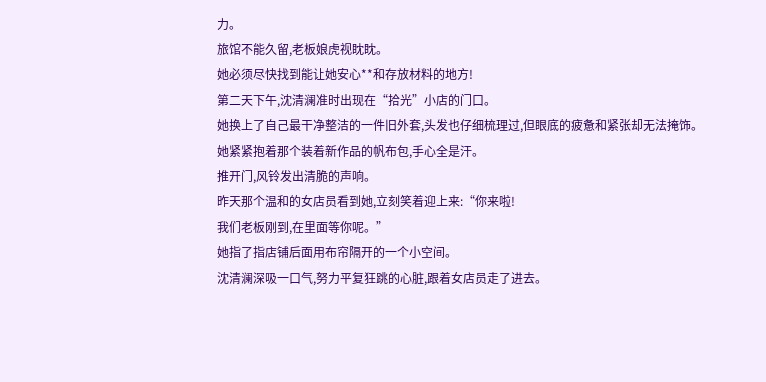力。
旅馆不能久留,老板娘虎视眈眈。
她必须尽快找到能让她安心**和存放材料的地方!
第二天下午,沈清澜准时出现在“拾光”小店的门口。
她换上了自己最干净整洁的一件旧外套,头发也仔细梳理过,但眼底的疲惫和紧张却无法掩饰。
她紧紧抱着那个装着新作品的帆布包,手心全是汗。
推开门,风铃发出清脆的声响。
昨天那个温和的女店员看到她,立刻笑着迎上来:“你来啦!
我们老板刚到,在里面等你呢。”
她指了指店铺后面用布帘隔开的一个小空间。
沈清澜深吸一口气,努力平复狂跳的心脏,跟着女店员走了进去。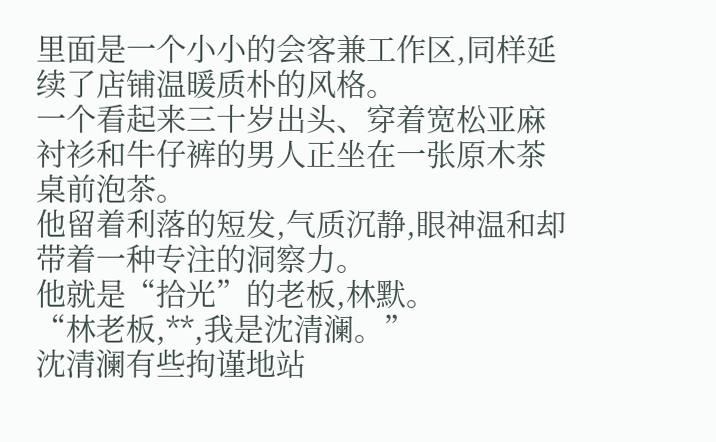里面是一个小小的会客兼工作区,同样延续了店铺温暖质朴的风格。
一个看起来三十岁出头、穿着宽松亚麻衬衫和牛仔裤的男人正坐在一张原木茶桌前泡茶。
他留着利落的短发,气质沉静,眼神温和却带着一种专注的洞察力。
他就是“拾光”的老板,林默。
“林老板,**,我是沈清澜。”
沈清澜有些拘谨地站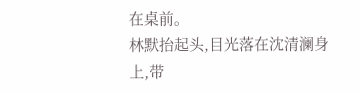在桌前。
林默抬起头,目光落在沈清澜身上,带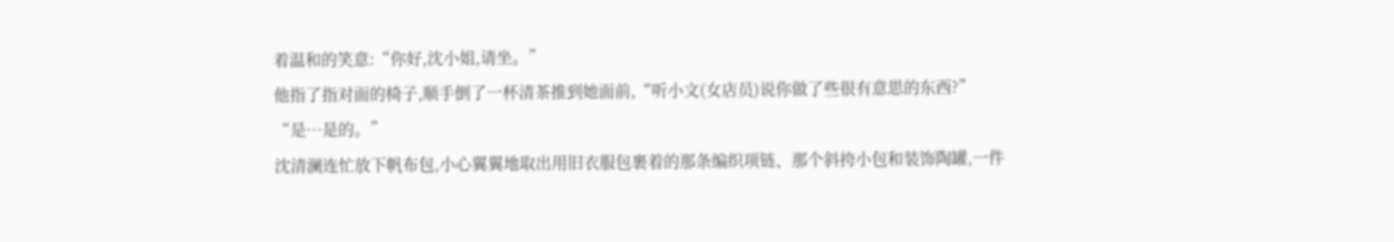着温和的笑意:“你好,沈小姐,请坐。”
他指了指对面的椅子,顺手倒了一杯清茶推到她面前,“听小文(女店员)说你做了些很有意思的东西?”
“是…是的。”
沈清澜连忙放下帆布包,小心翼翼地取出用旧衣服包裹着的那条编织项链、那个斜挎小包和装饰陶罐,一件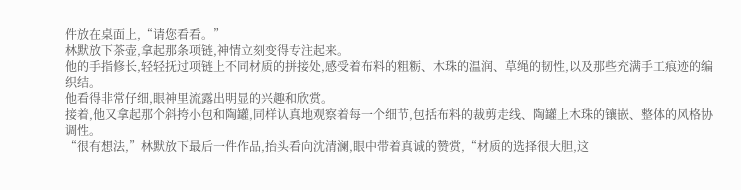件放在桌面上,“请您看看。”
林默放下茶壶,拿起那条项链,神情立刻变得专注起来。
他的手指修长,轻轻抚过项链上不同材质的拼接处,感受着布料的粗粝、木珠的温润、草绳的韧性,以及那些充满手工痕迹的编织结。
他看得非常仔细,眼神里流露出明显的兴趣和欣赏。
接着,他又拿起那个斜挎小包和陶罐,同样认真地观察着每一个细节,包括布料的裁剪走线、陶罐上木珠的镶嵌、整体的风格协调性。
“很有想法,”林默放下最后一件作品,抬头看向沈清澜,眼中带着真诚的赞赏,“材质的选择很大胆,这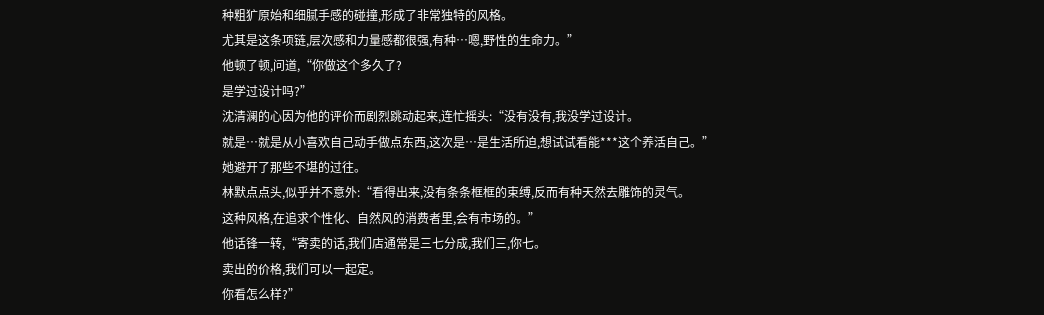种粗犷原始和细腻手感的碰撞,形成了非常独特的风格。
尤其是这条项链,层次感和力量感都很强,有种…嗯,野性的生命力。”
他顿了顿,问道,“你做这个多久了?
是学过设计吗?”
沈清澜的心因为他的评价而剧烈跳动起来,连忙摇头:“没有没有,我没学过设计。
就是…就是从小喜欢自己动手做点东西,这次是…是生活所迫,想试试看能***这个养活自己。”
她避开了那些不堪的过往。
林默点点头,似乎并不意外:“看得出来,没有条条框框的束缚,反而有种天然去雕饰的灵气。
这种风格,在追求个性化、自然风的消费者里,会有市场的。”
他话锋一转,“寄卖的话,我们店通常是三七分成,我们三,你七。
卖出的价格,我们可以一起定。
你看怎么样?”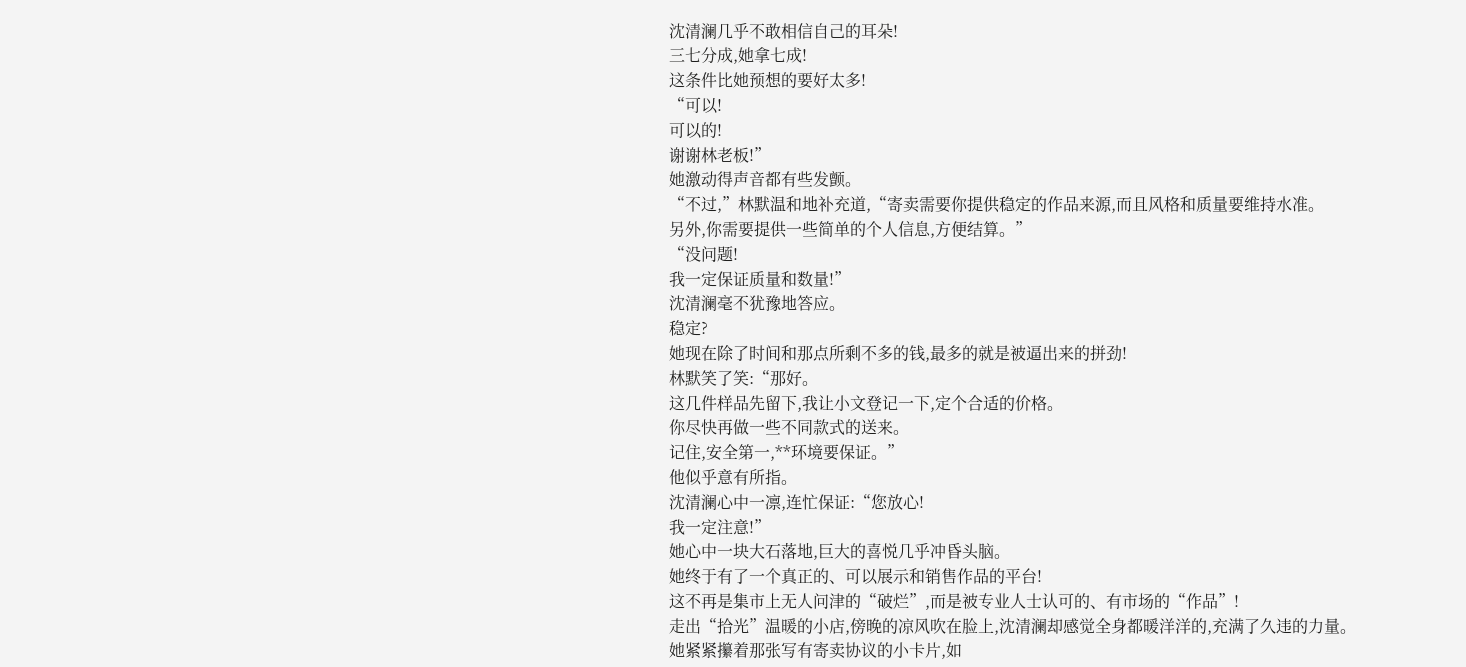沈清澜几乎不敢相信自己的耳朵!
三七分成,她拿七成!
这条件比她预想的要好太多!
“可以!
可以的!
谢谢林老板!”
她激动得声音都有些发颤。
“不过,”林默温和地补充道,“寄卖需要你提供稳定的作品来源,而且风格和质量要维持水准。
另外,你需要提供一些简单的个人信息,方便结算。”
“没问题!
我一定保证质量和数量!”
沈清澜毫不犹豫地答应。
稳定?
她现在除了时间和那点所剩不多的钱,最多的就是被逼出来的拼劲!
林默笑了笑:“那好。
这几件样品先留下,我让小文登记一下,定个合适的价格。
你尽快再做一些不同款式的送来。
记住,安全第一,**环境要保证。”
他似乎意有所指。
沈清澜心中一凛,连忙保证:“您放心!
我一定注意!”
她心中一块大石落地,巨大的喜悦几乎冲昏头脑。
她终于有了一个真正的、可以展示和销售作品的平台!
这不再是集市上无人问津的“破烂”,而是被专业人士认可的、有市场的“作品”!
走出“拾光”温暖的小店,傍晚的凉风吹在脸上,沈清澜却感觉全身都暖洋洋的,充满了久违的力量。
她紧紧攥着那张写有寄卖协议的小卡片,如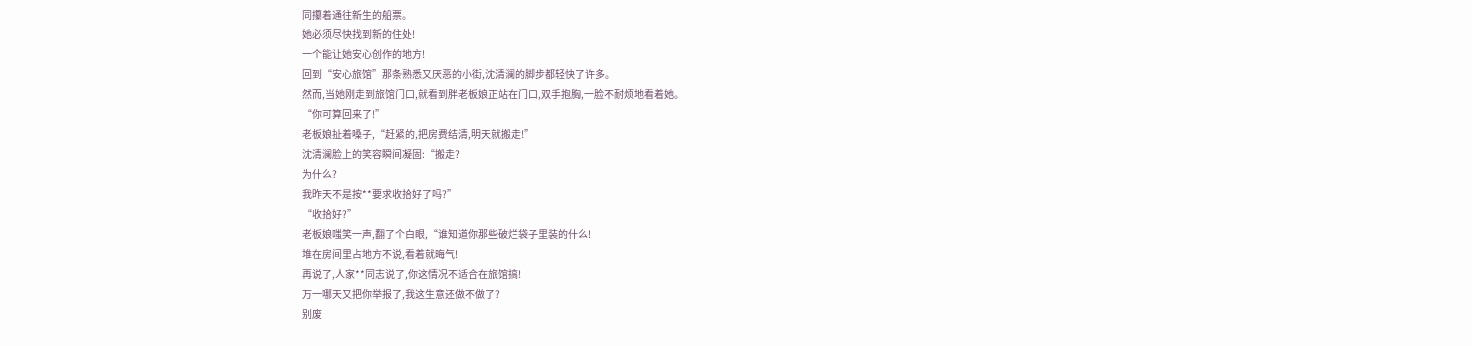同攥着通往新生的船票。
她必须尽快找到新的住处!
一个能让她安心创作的地方!
回到“安心旅馆”那条熟悉又厌恶的小街,沈清澜的脚步都轻快了许多。
然而,当她刚走到旅馆门口,就看到胖老板娘正站在门口,双手抱胸,一脸不耐烦地看着她。
“你可算回来了!”
老板娘扯着嗓子,“赶紧的,把房费结清,明天就搬走!”
沈清澜脸上的笑容瞬间凝固:“搬走?
为什么?
我昨天不是按**要求收拾好了吗?”
“收拾好?”
老板娘嗤笑一声,翻了个白眼,“谁知道你那些破烂袋子里装的什么!
堆在房间里占地方不说,看着就晦气!
再说了,人家**同志说了,你这情况不适合在旅馆搞!
万一哪天又把你举报了,我这生意还做不做了?
别废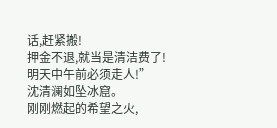话,赶紧搬!
押金不退,就当是清洁费了!
明天中午前必须走人!”
沈清澜如坠冰窟。
刚刚燃起的希望之火,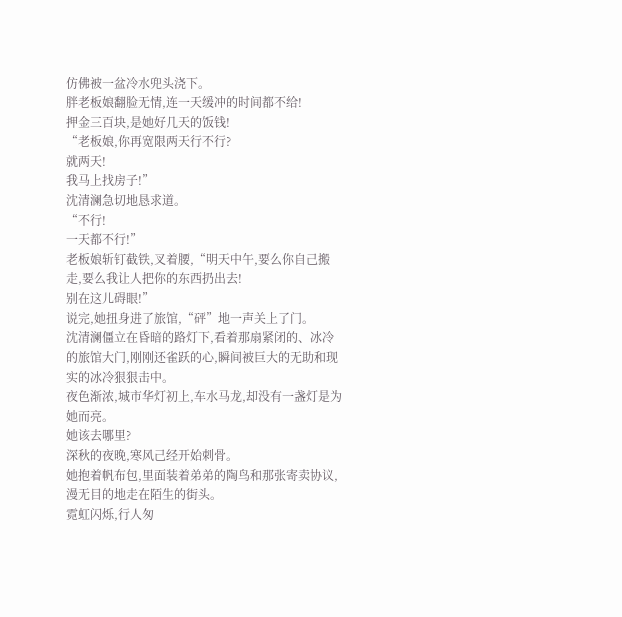仿佛被一盆冷水兜头浇下。
胖老板娘翻脸无情,连一天缓冲的时间都不给!
押金三百块,是她好几天的饭钱!
“老板娘,你再宽限两天行不行?
就两天!
我马上找房子!”
沈清澜急切地恳求道。
“不行!
一天都不行!”
老板娘斩钉截铁,叉着腰,“明天中午,要么你自己搬走,要么我让人把你的东西扔出去!
别在这儿碍眼!”
说完,她扭身进了旅馆,“砰”地一声关上了门。
沈清澜僵立在昏暗的路灯下,看着那扇紧闭的、冰冷的旅馆大门,刚刚还雀跃的心,瞬间被巨大的无助和现实的冰冷狠狠击中。
夜色渐浓,城市华灯初上,车水马龙,却没有一盏灯是为她而亮。
她该去哪里?
深秋的夜晚,寒风己经开始刺骨。
她抱着帆布包,里面装着弟弟的陶鸟和那张寄卖协议,漫无目的地走在陌生的街头。
霓虹闪烁,行人匆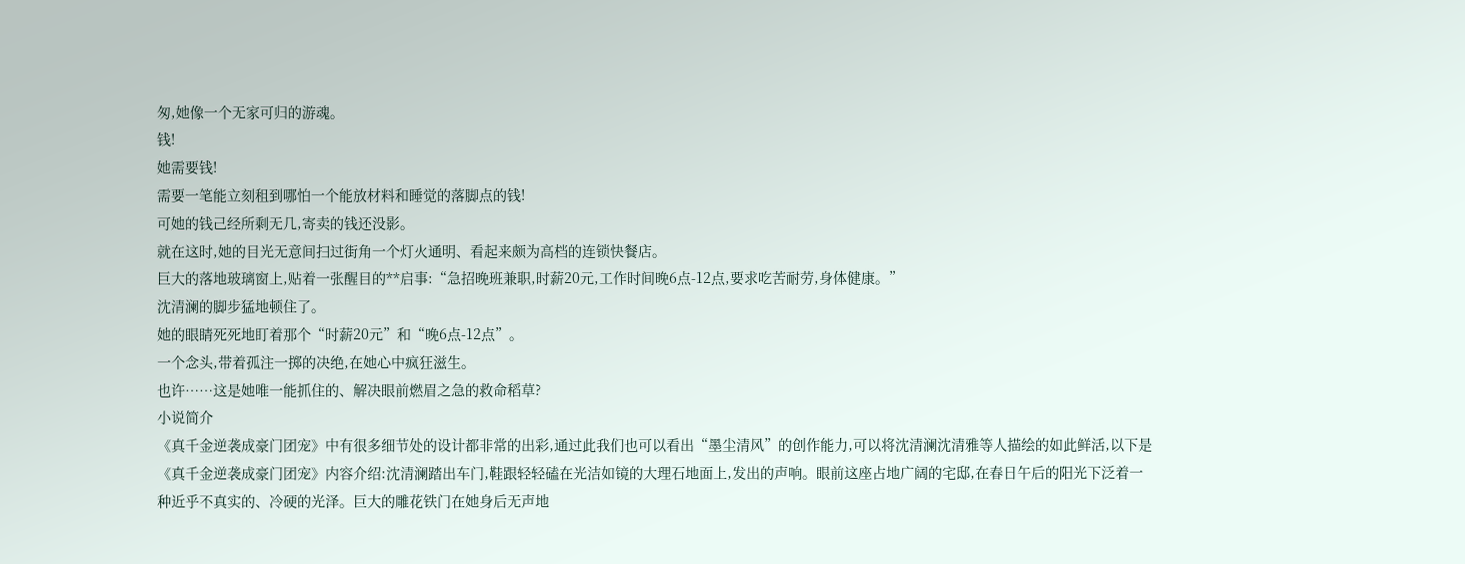匆,她像一个无家可归的游魂。
钱!
她需要钱!
需要一笔能立刻租到哪怕一个能放材料和睡觉的落脚点的钱!
可她的钱己经所剩无几,寄卖的钱还没影。
就在这时,她的目光无意间扫过街角一个灯火通明、看起来颇为高档的连锁快餐店。
巨大的落地玻璃窗上,贴着一张醒目的**启事:“急招晚班兼职,时薪20元,工作时间晚6点-12点,要求吃苦耐劳,身体健康。”
沈清澜的脚步猛地顿住了。
她的眼睛死死地盯着那个“时薪20元”和“晚6点-12点”。
一个念头,带着孤注一掷的决绝,在她心中疯狂滋生。
也许……这是她唯一能抓住的、解决眼前燃眉之急的救命稻草?
小说简介
《真千金逆袭成豪门团宠》中有很多细节处的设计都非常的出彩,通过此我们也可以看出“墨尘清风”的创作能力,可以将沈清澜沈清雅等人描绘的如此鲜活,以下是《真千金逆袭成豪门团宠》内容介绍:沈清澜踏出车门,鞋跟轻轻磕在光洁如镜的大理石地面上,发出的声响。眼前这座占地广阔的宅邸,在春日午后的阳光下泛着一种近乎不真实的、冷硬的光泽。巨大的雕花铁门在她身后无声地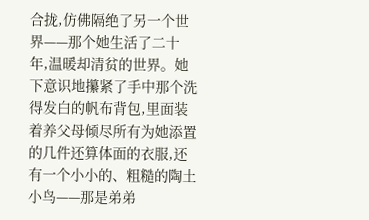合拢,仿佛隔绝了另一个世界——那个她生活了二十年,温暖却清贫的世界。她下意识地攥紧了手中那个洗得发白的帆布背包,里面装着养父母倾尽所有为她添置的几件还算体面的衣服,还有一个小小的、粗糙的陶土小鸟——那是弟弟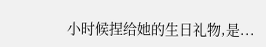小时候捏给她的生日礼物,是...